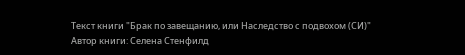Текст книги "Брак по завещанию, или Наследство с подвохом (СИ)"
Автор книги: Селена Стенфилд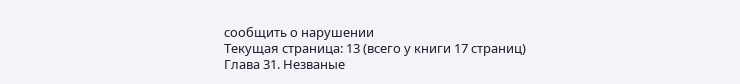сообщить о нарушении
Текущая страница: 13 (всего у книги 17 страниц)
Глава 31. Незваные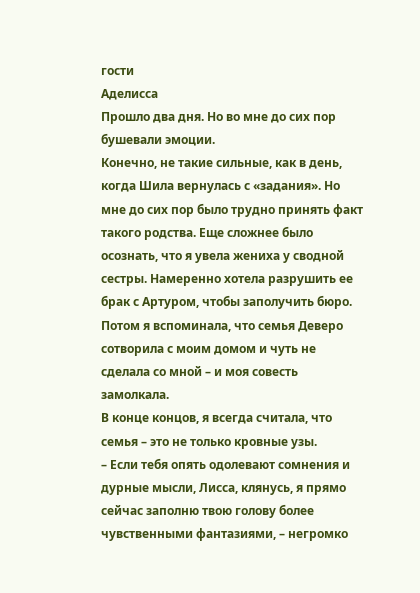гости
Аделисса
Прошло два дня. Но во мне до сих пор бушевали эмоции.
Конечно, не такие сильные, как в день, когда Шила вернулась с «задания». Но мне до сих пор было трудно принять факт такого родства. Еще сложнее было осознать, что я увела жениха у сводной сестры. Намеренно хотела разрушить ее брак с Артуром, чтобы заполучить бюро.
Потом я вспоминала, что семья Деверо сотворила с моим домом и чуть не сделала со мной – и моя совесть замолкала.
В конце концов, я всегда считала, что семья – это не только кровные узы.
– Если тебя опять одолевают сомнения и дурные мысли, Лисса, клянусь, я прямо сейчас заполню твою голову более чувственными фантазиями, – негромко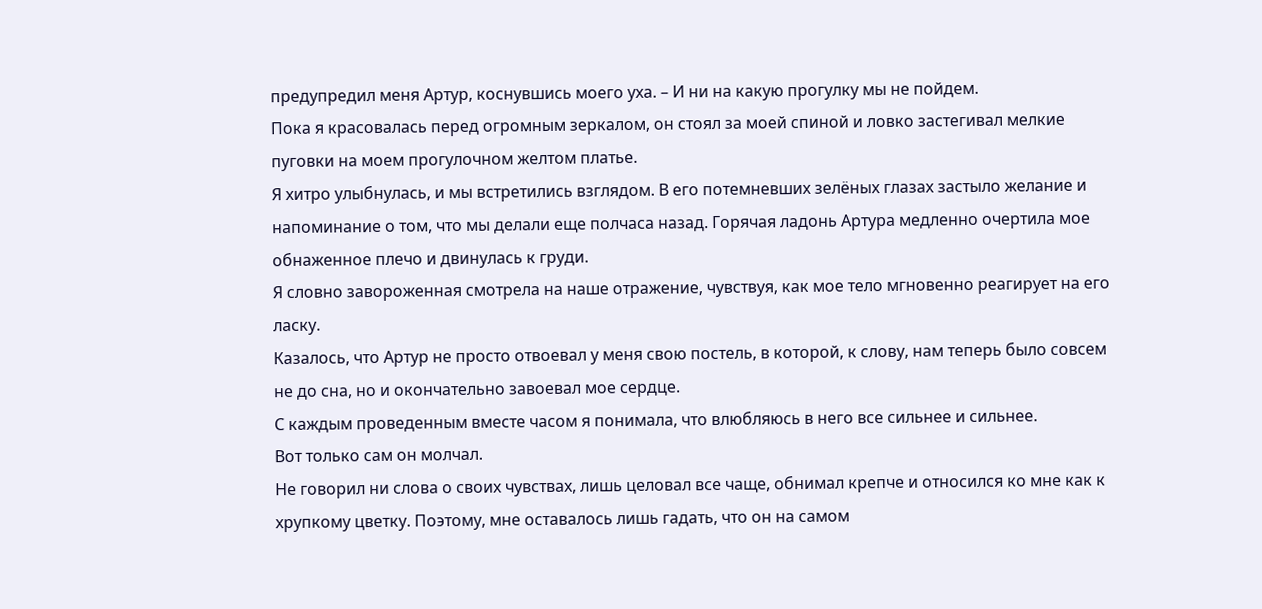предупредил меня Артур, коснувшись моего уха. – И ни на какую прогулку мы не пойдем.
Пока я красовалась перед огромным зеркалом, он стоял за моей спиной и ловко застегивал мелкие пуговки на моем прогулочном желтом платье.
Я хитро улыбнулась, и мы встретились взглядом. В его потемневших зелёных глазах застыло желание и напоминание о том, что мы делали еще полчаса назад. Горячая ладонь Артура медленно очертила мое обнаженное плечо и двинулась к груди.
Я словно завороженная смотрела на наше отражение, чувствуя, как мое тело мгновенно реагирует на его ласку.
Казалось, что Артур не просто отвоевал у меня свою постель, в которой, к слову, нам теперь было совсем не до сна, но и окончательно завоевал мое сердце.
С каждым проведенным вместе часом я понимала, что влюбляюсь в него все сильнее и сильнее.
Вот только сам он молчал.
Не говорил ни слова о своих чувствах, лишь целовал все чаще, обнимал крепче и относился ко мне как к хрупкому цветку. Поэтому, мне оставалось лишь гадать, что он на самом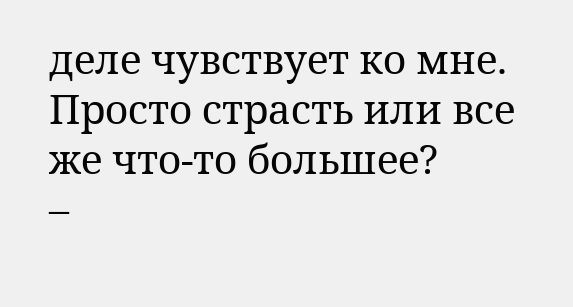деле чувствует ко мне. Просто страсть или все же что-то большее?
–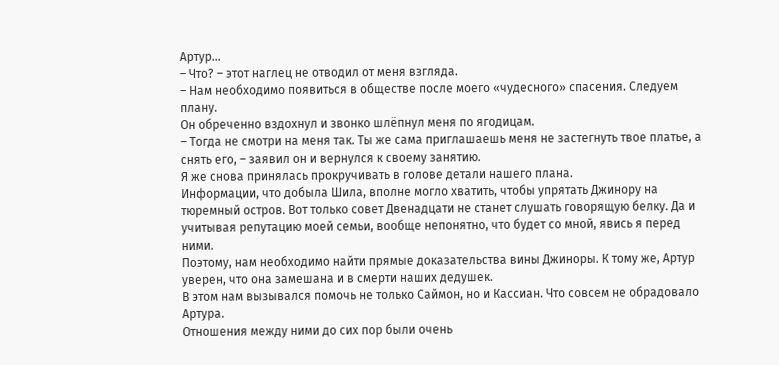Артур…
– Что? – этот наглец не отводил от меня взгляда.
– Нам необходимо появиться в обществе после моего «чудесного» спасения. Следуем плану.
Он обреченно вздохнул и звонко шлёпнул меня по ягодицам.
– Тогда не смотри на меня так. Ты же сама приглашаешь меня не застегнуть твое платье, а снять его, – заявил он и вернулся к своему занятию.
Я же снова принялась прокручивать в голове детали нашего плана.
Информации, что добыла Шила, вполне могло хватить, чтобы упрятать Джинору на тюремный остров. Вот только совет Двенадцати не станет слушать говорящую белку. Да и учитывая репутацию моей семьи, вообще непонятно, что будет со мной, явись я перед ними.
Поэтому, нам необходимо найти прямые доказательства вины Джиноры. К тому же, Артур уверен, что она замешана и в смерти наших дедушек.
В этом нам вызывался помочь не только Саймон, но и Кассиан. Что совсем не обрадовало Артура.
Отношения между ними до сих пор были очень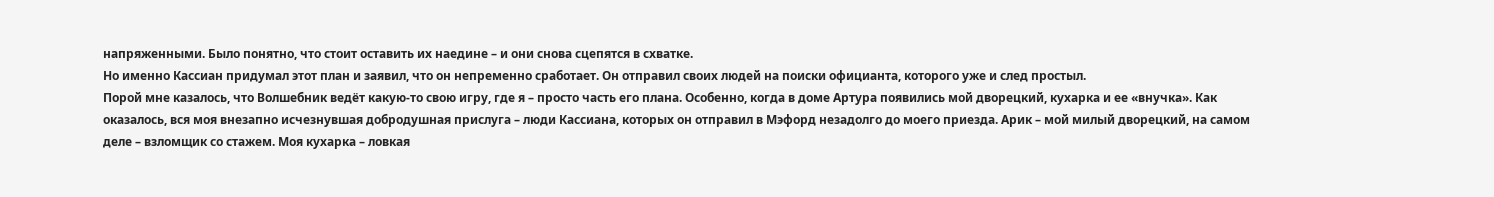напряженными. Было понятно, что стоит оставить их наедине – и они снова сцепятся в схватке.
Но именно Кассиан придумал этот план и заявил, что он непременно сработает. Он отправил своих людей на поиски официанта, которого уже и след простыл.
Порой мне казалось, что Волшебник ведёт какую-то свою игру, где я – просто часть его плана. Особенно, когда в доме Артура появились мой дворецкий, кухарка и ее «внучка». Как оказалось, вся моя внезапно исчезнувшая добродушная прислуга – люди Кассиана, которых он отправил в Мэфорд незадолго до моего приезда. Арик – мой милый дворецкий, на самом деле – взломщик со стажем. Моя кухарка – ловкая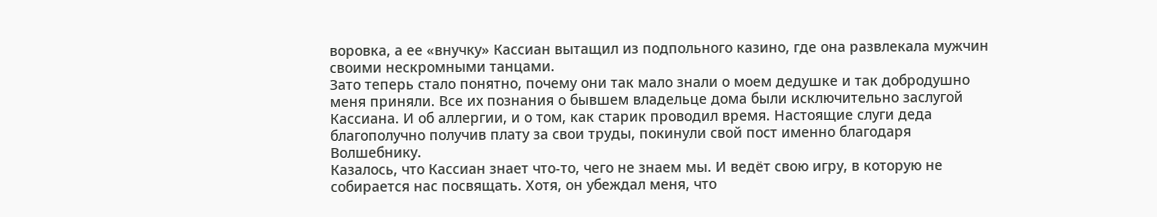воровка, а ее «внучку» Кассиан вытащил из подпольного казино, где она развлекала мужчин своими нескромными танцами.
Зато теперь стало понятно, почему они так мало знали о моем дедушке и так добродушно меня приняли. Все их познания о бывшем владельце дома были исключительно заслугой Кассиана. И об аллергии, и о том, как старик проводил время. Настоящие слуги деда благополучно получив плату за свои труды, покинули свой пост именно благодаря Волшебнику.
Казалось, что Кассиан знает что-то, чего не знаем мы. И ведёт свою игру, в которую не собирается нас посвящать. Хотя, он убеждал меня, что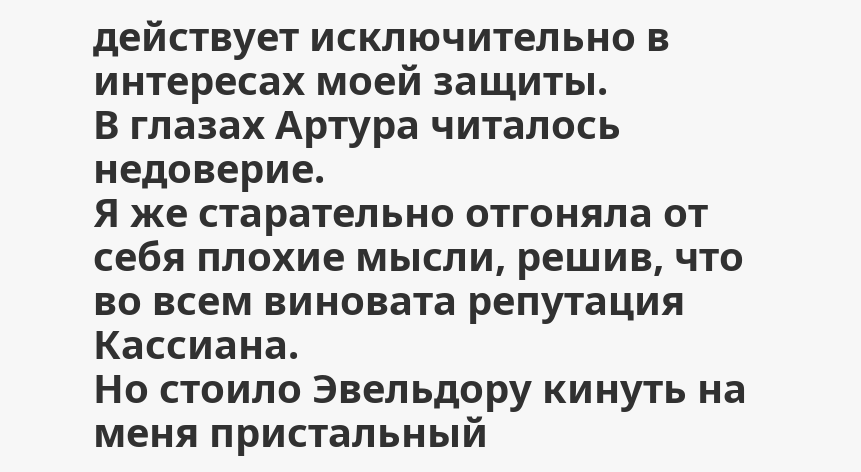действует исключительно в интересах моей защиты.
В глазах Артура читалось недоверие.
Я же старательно отгоняла от себя плохие мысли, решив, что во всем виновата репутация Кассиана.
Но стоило Эвельдору кинуть на меня пристальный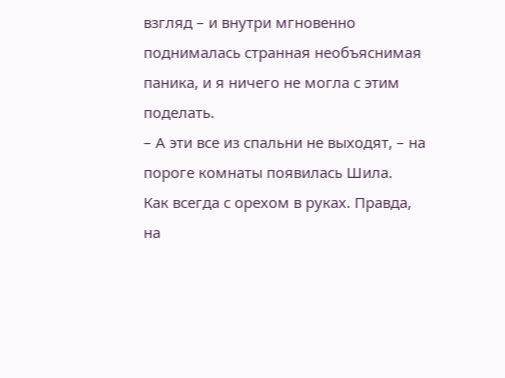взгляд – и внутри мгновенно поднималась странная необъяснимая паника, и я ничего не могла с этим поделать.
– А эти все из спальни не выходят, – на пороге комнаты появилась Шила.
Как всегда с орехом в руках. Правда, на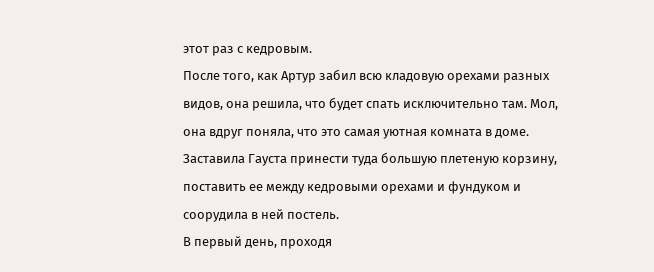этот раз с кедровым.
После того, как Артур забил всю кладовую орехами разных видов, она решила, что будет спать исключительно там. Мол, она вдруг поняла, что это самая уютная комната в доме. Заставила Гауста принести туда большую плетеную корзину, поставить ее между кедровыми орехами и фундуком и соорудила в ней постель.
В первый день, проходя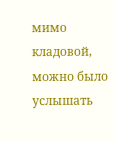мимо кладовой, можно было услышать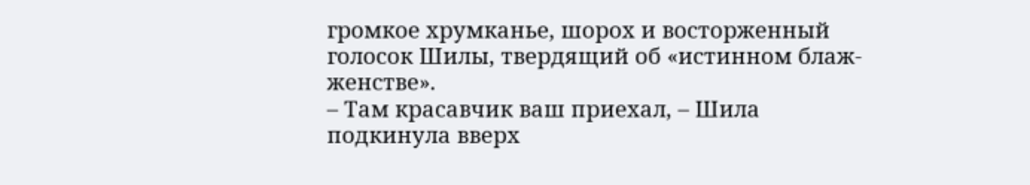громкое хрумканье, шорох и восторженный голосок Шилы, твердящий об «истинном блаж-женстве».
– Там красавчик ваш приехал, – Шила подкинула вверх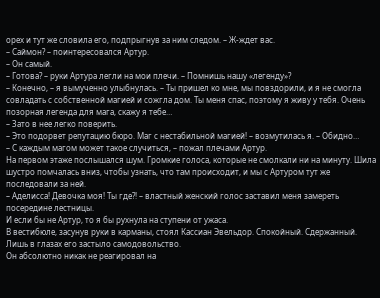орех и тут же словила его, подпрыгнув за ним следом. – Ж-ждет вас.
– Саймон? – поинтересовался Артур.
– Он самый.
– Готова? – руки Артура легли на мои плечи. – Помнишь нашу «легенду»?
– Конечно, – я вымученно улыбнулась. – Ты пришел ко мне, мы повздорили, и я не смогла совладать с собственной магией и сожгла дом. Ты меня спас, поэтому я живу у тебя. Очень позорная легенда для мага, скажу я тебе…
– Зато в нее легко поверить.
– Это подорвет репутацию бюро. Маг с нестабильной магией! – возмутилась я. – Обидно…
– С каждым магом может такое случиться, – пожал плечами Артур.
На первом этаже послышался шум. Громкие голоса, которые не смолкали ни на минуту. Шила шустро помчалась вниз, чтобы узнать, что там происходит, и мы с Артуром тут же последовали за ней.
– Аделисса! Девочка моя! Ты где?! – властный женский голос заставил меня замереть посередине лестницы.
И если бы не Артур, то я бы рухнула на ступени от ужаса.
В вестибюле, засунув руки в карманы, стоял Кассиан Эвельдор. Спокойный. Сдержанный. Лишь в глазах его застыло самодовольство.
Он абсолютно никак не реагировал на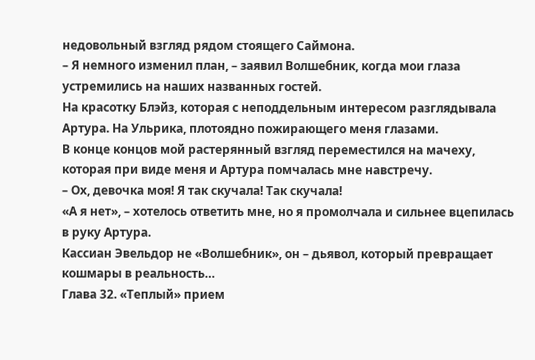недовольный взгляд рядом стоящего Саймона.
– Я немного изменил план, – заявил Волшебник, когда мои глаза устремились на наших названных гостей.
На красотку Блэйз, которая с неподдельным интересом разглядывала Артура. На Ульрика, плотоядно пожирающего меня глазами.
В конце концов мой растерянный взгляд переместился на мачеху, которая при виде меня и Артура помчалась мне навстречу.
– Ох, девочка моя! Я так скучала! Так скучала!
«А я нет», – хотелось ответить мне, но я промолчала и сильнее вцепилась в руку Артура.
Кассиан Эвельдор не «Волшебник», он – дьявол, который превращает кошмары в реальность…
Глава 32. «Теплый» прием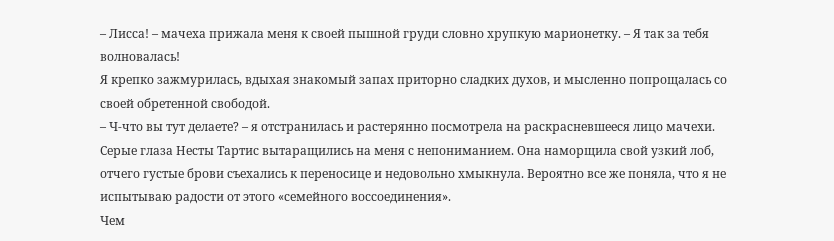– Лисса! – мачеха прижала меня к своей пышной груди словно хрупкую марионетку. – Я так за тебя волновалась!
Я крепко зажмурилась, вдыхая знакомый запах приторно сладких духов, и мысленно попрощалась со своей обретенной свободой.
– Ч-что вы тут делаете? – я отстранилась и растерянно посмотрела на раскрасневшееся лицо мачехи.
Серые глаза Несты Тартис вытаращились на меня с непониманием. Она наморщила свой узкий лоб, отчего густые брови съехались к переносице и недовольно хмыкнула. Вероятно все же поняла, что я не испытываю радости от этого «семейного воссоединения».
Чем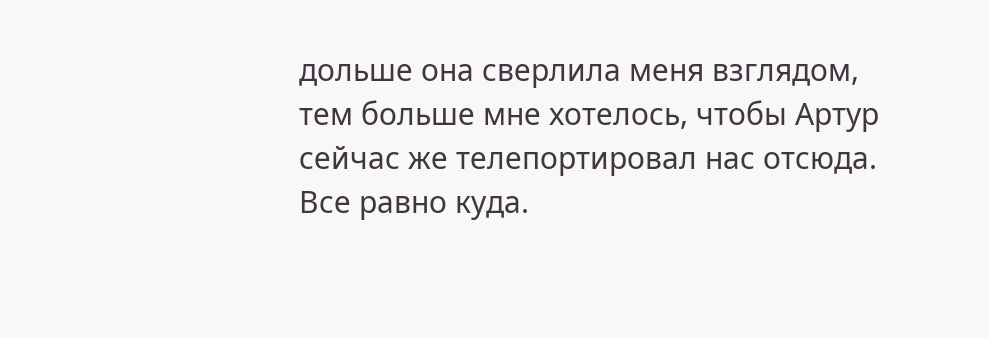дольше она сверлила меня взглядом, тем больше мне хотелось, чтобы Артур сейчас же телепортировал нас отсюда. Все равно куда.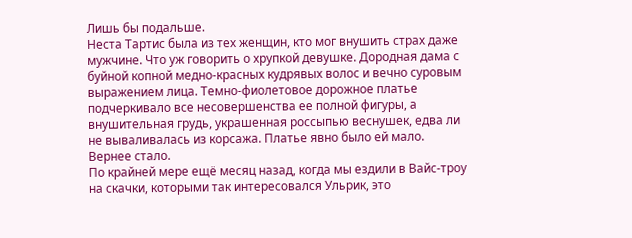Лишь бы подальше.
Неста Тартис была из тех женщин, кто мог внушить страх даже мужчине. Что уж говорить о хрупкой девушке. Дородная дама с буйной копной медно-красных кудрявых волос и вечно суровым выражением лица. Темно-фиолетовое дорожное платье подчеркивало все несовершенства ее полной фигуры, а внушительная грудь, украшенная россыпью веснушек, едва ли не вываливалась из корсажа. Платье явно было ей мало.
Вернее стало.
По крайней мере ещё месяц назад, когда мы ездили в Вайс-троу на скачки, которыми так интересовался Ульрик, это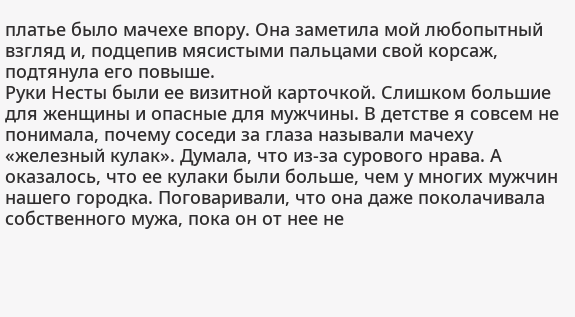платье было мачехе впору. Она заметила мой любопытный взгляд и, подцепив мясистыми пальцами свой корсаж, подтянула его повыше.
Руки Несты были ее визитной карточкой. Слишком большие для женщины и опасные для мужчины. В детстве я совсем не понимала, почему соседи за глаза называли мачеху «железный кулак». Думала, что из-за сурового нрава. А оказалось, что ее кулаки были больше, чем у многих мужчин нашего городка. Поговаривали, что она даже поколачивала собственного мужа, пока он от нее не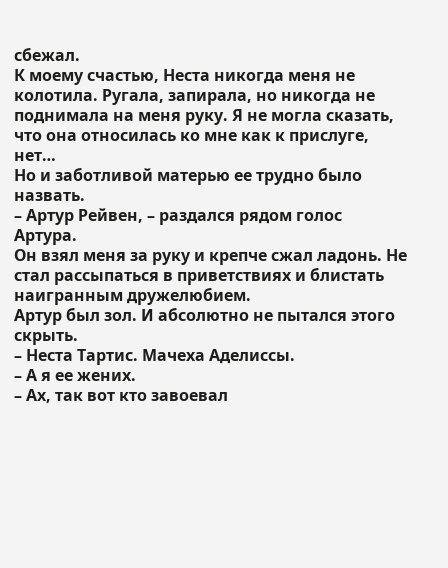сбежал.
К моему счастью, Неста никогда меня не колотила. Ругала, запирала, но никогда не поднимала на меня руку. Я не могла сказать, что она относилась ко мне как к прислуге, нет…
Но и заботливой матерью ее трудно было назвать.
– Артур Рейвен, – раздался рядом голос Артура.
Он взял меня за руку и крепче сжал ладонь. Не стал рассыпаться в приветствиях и блистать наигранным дружелюбием.
Артур был зол. И абсолютно не пытался этого скрыть.
– Неста Тартис. Мачеха Аделиссы.
– А я ее жених.
– Ах, так вот кто завоевал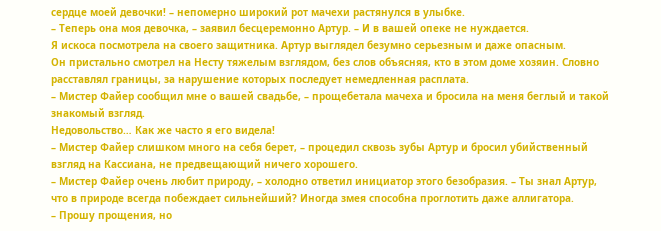сердце моей девочки! – непомерно широкий рот мачехи растянулся в улыбке.
– Теперь она моя девочка, – заявил бесцеремонно Артур. – И в вашей опеке не нуждается.
Я искоса посмотрела на своего защитника. Артур выглядел безумно серьезным и даже опасным.
Он пристально смотрел на Несту тяжелым взглядом, без слов объясняя, кто в этом доме хозяин. Словно расставлял границы, за нарушение которых последует немедленная расплата.
– Мистер Файер сообщил мне о вашей свадьбе, – прощебетала мачеха и бросила на меня беглый и такой знакомый взгляд.
Недовольство… Как же часто я его видела!
– Мистер Файер слишком много на себя берет, – процедил сквозь зубы Артур и бросил убийственный взгляд на Кассиана, не предвещающий ничего хорошего.
– Мистер Файер очень любит природу, – холодно ответил инициатор этого безобразия. – Ты знал Артур, что в природе всегда побеждает сильнейший? Иногда змея способна проглотить даже аллигатора.
– Прошу прощения, но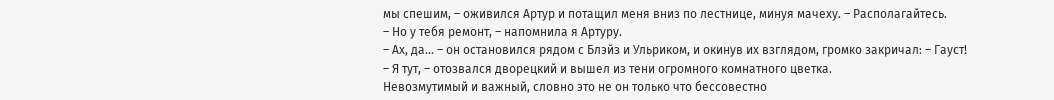мы спешим, – оживился Артур и потащил меня вниз по лестнице, минуя мачеху. – Располагайтесь.
– Но у тебя ремонт, – напомнила я Артуру.
– Ах, да… – он остановился рядом с Блэйз и Ульриком, и окинув их взглядом, громко закричал: – Гауст!
– Я тут, – отозвался дворецкий и вышел из тени огромного комнатного цветка.
Невозмутимый и важный, словно это не он только что бессовестно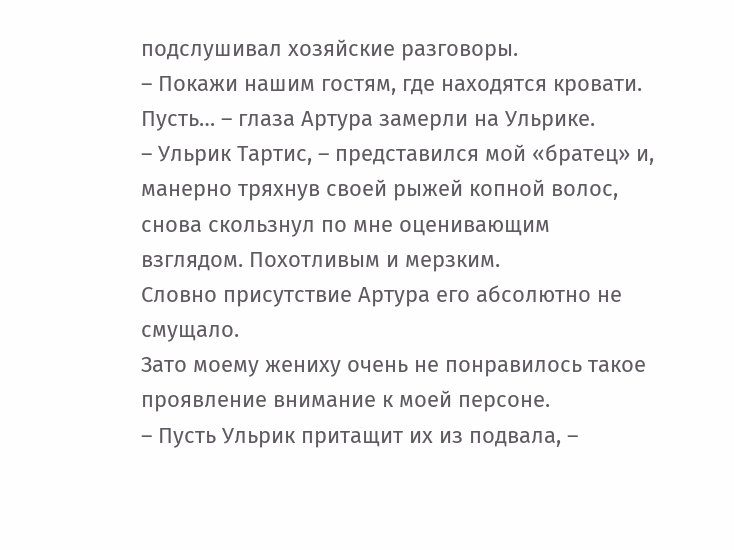подслушивал хозяйские разговоры.
– Покажи нашим гостям, где находятся кровати. Пусть… – глаза Артура замерли на Ульрике.
– Ульрик Тартис, – представился мой «братец» и, манерно тряхнув своей рыжей копной волос, снова скользнул по мне оценивающим взглядом. Похотливым и мерзким.
Словно присутствие Артура его абсолютно не смущало.
Зато моему жениху очень не понравилось такое проявление внимание к моей персоне.
– Пусть Ульрик притащит их из подвала, –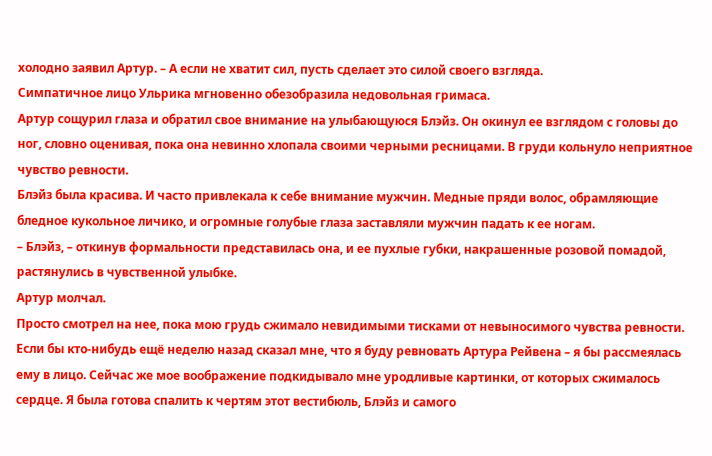холодно заявил Артур. – А если не хватит сил, пусть сделает это силой своего взгляда.
Симпатичное лицо Ульрика мгновенно обезобразила недовольная гримаса.
Артур сощурил глаза и обратил свое внимание на улыбающуюся Блэйз. Он окинул ее взглядом с головы до ног, словно оценивая, пока она невинно хлопала своими черными ресницами. В груди кольнуло неприятное чувство ревности.
Блэйз была красива. И часто привлекала к себе внимание мужчин. Медные пряди волос, обрамляющие бледное кукольное личико, и огромные голубые глаза заставляли мужчин падать к ее ногам.
– Блэйз, – откинув формальности представилась она, и ее пухлые губки, накрашенные розовой помадой, растянулись в чувственной улыбке.
Артур молчал.
Просто смотрел на нее, пока мою грудь сжимало невидимыми тисками от невыносимого чувства ревности.
Если бы кто-нибудь ещё неделю назад сказал мне, что я буду ревновать Артура Рейвена – я бы рассмеялась ему в лицо. Сейчас же мое воображение подкидывало мне уродливые картинки, от которых сжималось сердце. Я была готова спалить к чертям этот вестибюль, Блэйз и самого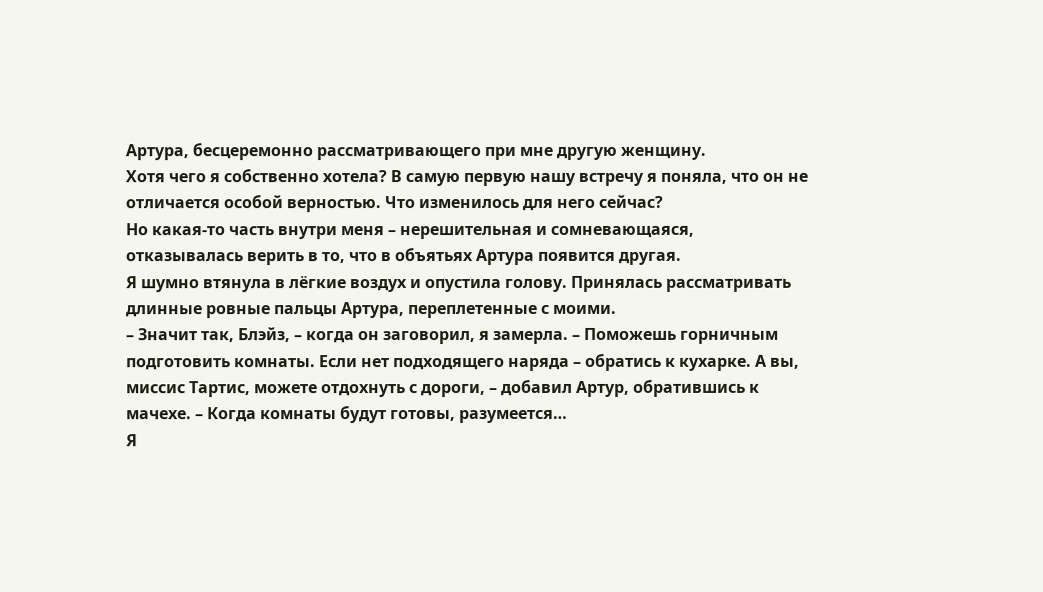Артура, бесцеремонно рассматривающего при мне другую женщину.
Хотя чего я собственно хотела? В самую первую нашу встречу я поняла, что он не отличается особой верностью. Что изменилось для него сейчас?
Но какая-то часть внутри меня – нерешительная и сомневающаяся, отказывалась верить в то, что в объятьях Артура появится другая.
Я шумно втянула в лёгкие воздух и опустила голову. Принялась рассматривать длинные ровные пальцы Артура, переплетенные с моими.
– Значит так, Блэйз, – когда он заговорил, я замерла. – Поможешь горничным подготовить комнаты. Если нет подходящего наряда – обратись к кухарке. А вы, миссис Тартис, можете отдохнуть с дороги, – добавил Артур, обратившись к мачехе. – Когда комнаты будут готовы, разумеется…
Я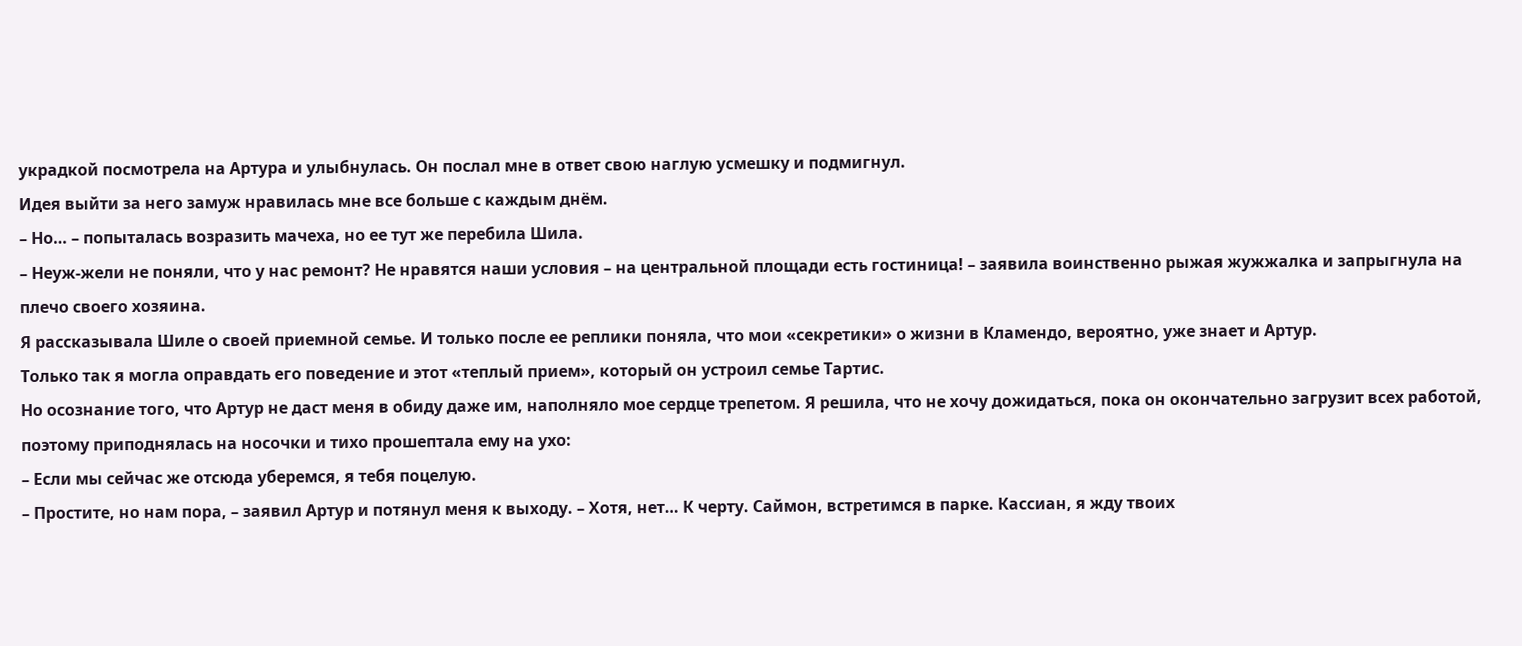украдкой посмотрела на Артура и улыбнулась. Он послал мне в ответ свою наглую усмешку и подмигнул.
Идея выйти за него замуж нравилась мне все больше с каждым днём.
– Но… – попыталась возразить мачеха, но ее тут же перебила Шила.
– Неуж-жели не поняли, что у нас ремонт? Не нравятся наши условия – на центральной площади есть гостиница! – заявила воинственно рыжая жужжалка и запрыгнула на плечо своего хозяина.
Я рассказывала Шиле о своей приемной семье. И только после ее реплики поняла, что мои «секретики» о жизни в Кламендо, вероятно, уже знает и Артур.
Только так я могла оправдать его поведение и этот «теплый прием», который он устроил семье Тартис.
Но осознание того, что Артур не даст меня в обиду даже им, наполняло мое сердце трепетом. Я решила, что не хочу дожидаться, пока он окончательно загрузит всех работой, поэтому приподнялась на носочки и тихо прошептала ему на ухо:
– Если мы сейчас же отсюда уберемся, я тебя поцелую.
– Простите, но нам пора, – заявил Артур и потянул меня к выходу. – Хотя, нет… К черту. Саймон, встретимся в парке. Кассиан, я жду твоих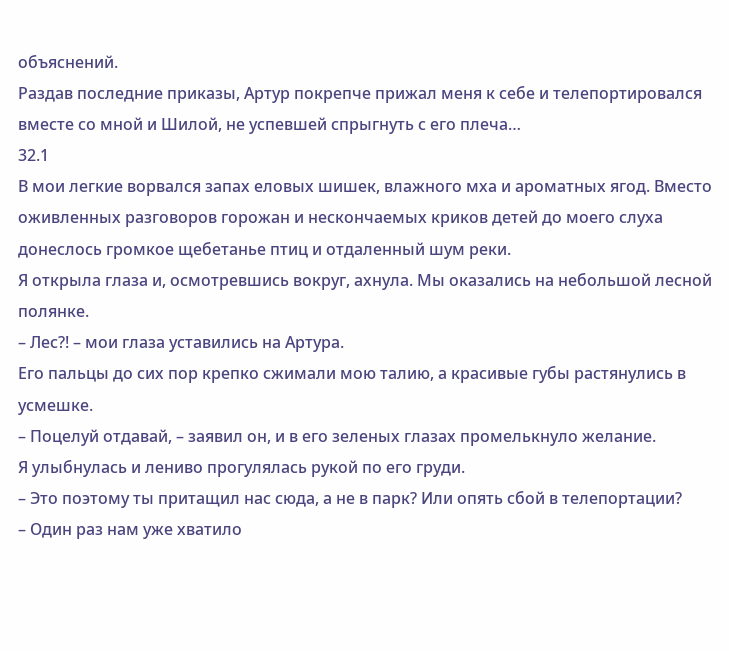объяснений.
Раздав последние приказы, Артур покрепче прижал меня к себе и телепортировался вместе со мной и Шилой, не успевшей спрыгнуть с его плеча…
32.1
В мои легкие ворвался запах еловых шишек, влажного мха и ароматных ягод. Вместо оживленных разговоров горожан и нескончаемых криков детей до моего слуха донеслось громкое щебетанье птиц и отдаленный шум реки.
Я открыла глаза и, осмотревшись вокруг, ахнула. Мы оказались на небольшой лесной полянке.
– Лес?! – мои глаза уставились на Артура.
Его пальцы до сих пор крепко сжимали мою талию, а красивые губы растянулись в усмешке.
– Поцелуй отдавай, – заявил он, и в его зеленых глазах промелькнуло желание.
Я улыбнулась и лениво прогулялась рукой по его груди.
– Это поэтому ты притащил нас сюда, а не в парк? Или опять сбой в телепортации?
– Один раз нам уже хватило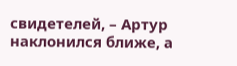свидетелей, – Артур наклонился ближе, а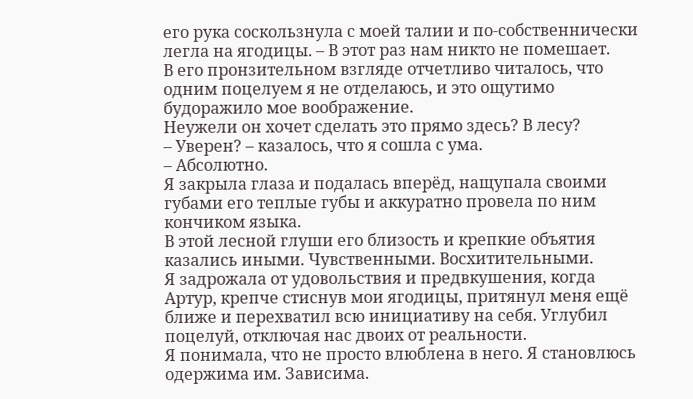его рука соскользнула с моей талии и по-собственнически легла на ягодицы. – В этот раз нам никто не помешает.
В его пронзительном взгляде отчетливо читалось, что одним поцелуем я не отделаюсь, и это ощутимо будоражило мое воображение.
Неужели он хочет сделать это прямо здесь? В лесу?
– Уверен? – казалось, что я сошла с ума.
– Абсолютно.
Я закрыла глаза и подалась вперёд, нащупала своими губами его теплые губы и аккуратно провела по ним кончиком языка.
В этой лесной глуши его близость и крепкие объятия казались иными. Чувственными. Восхитительными.
Я задрожала от удовольствия и предвкушения, когда Артур, крепче стиснув мои ягодицы, притянул меня ещё ближе и перехватил всю инициативу на себя. Углубил поцелуй, отключая нас двоих от реальности.
Я понимала, что не просто влюблена в него. Я становлюсь одержима им. Зависима.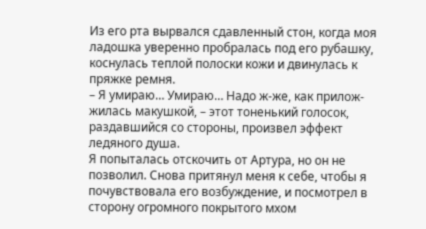Из его рта вырвался сдавленный стон, когда моя ладошка уверенно пробралась под его рубашку, коснулась теплой полоски кожи и двинулась к пряжке ремня.
– Я умираю… Умираю… Надо ж-же, как прилож-жилась макушкой, – этот тоненький голосок, раздавшийся со стороны, произвел эффект ледяного душа.
Я попыталась отскочить от Артура, но он не позволил. Снова притянул меня к себе, чтобы я почувствовала его возбуждение, и посмотрел в сторону огромного покрытого мхом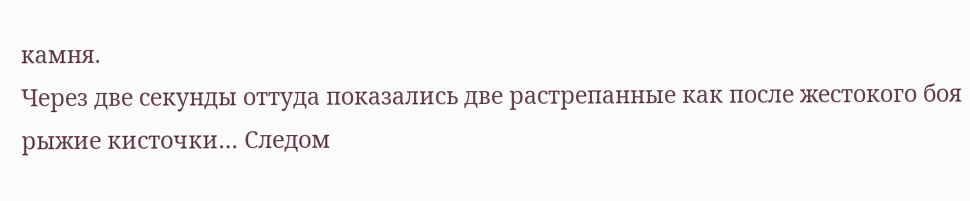камня.
Через две секунды оттуда показались две растрепанные как после жестокого боя рыжие кисточки… Следом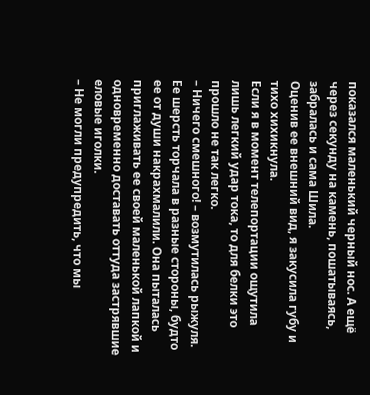показался маленький черный нос. А ещё через секунду на камень, пошатываясь, забралась и сама Шила.
Оценив ее внешний вид, я закусила губу и тихо хихикнула.
Если я в момент телепортации ощутила лишь легкий удар тока, то для белки это прошло не так легко.
– Ничего смешного! – возмутилась рыжуля.
Ее шерсть торчала в разные стороны, будто ее от души накрахмалили. Она пыталась приглаживать ее своей маленькой лапкой и одновременно доставать оттуда застрявшие еловые иголки.
– Не могли предупредить, что мы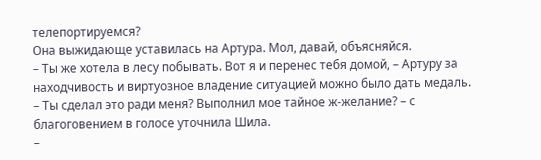телепортируемся?
Она выжидающе уставилась на Артура. Мол, давай, объясняйся.
– Ты же хотела в лесу побывать. Вот я и перенес тебя домой, – Артуру за находчивость и виртуозное владение ситуацией можно было дать медаль.
– Ты сделал это ради меня? Выполнил мое тайное ж-желание? – с благоговением в голосе уточнила Шила.
–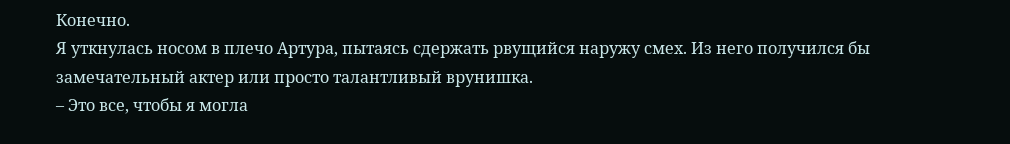Конечно.
Я уткнулась носом в плечо Артура, пытаясь сдержать рвущийся наружу смех. Из него получился бы замечательный актер или просто талантливый врунишка.
– Это все, чтобы я могла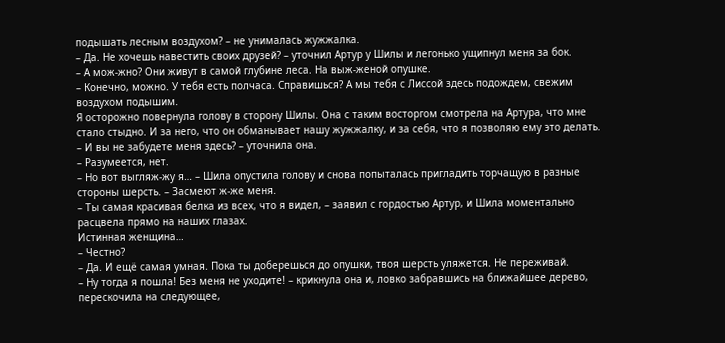подышать лесным воздухом? – не унималась жужжалка.
– Да. Не хочешь навестить своих друзей? – уточнил Артур у Шилы и легонько ущипнул меня за бок.
– А мож-жно? Они живут в самой глубине леса. На выж-женой опушке.
– Конечно, можно. У тебя есть полчаса. Справишься? А мы тебя с Лиссой здесь подождем, свежим воздухом подышим.
Я осторожно повернула голову в сторону Шилы. Она с таким восторгом смотрела на Артура, что мне стало стыдно. И за него, что он обманывает нашу жужжалку, и за себя, что я позволяю ему это делать.
– И вы не забудете меня здесь? – уточнила она.
– Разумеется, нет.
– Но вот выгляж-жу я… – Шила опустила голову и снова попыталась пригладить торчащую в разные стороны шерсть. – Засмеют ж-же меня.
– Ты самая красивая белка из всех, что я видел, – заявил с гордостью Артур, и Шила моментально расцвела прямо на наших глазах.
Истинная женщина…
– Честно?
– Да. И ещё самая умная. Пока ты доберешься до опушки, твоя шерсть уляжется. Не переживай.
– Ну тогда я пошла! Без меня не уходите! – крикнула она и, ловко забравшись на ближайшее дерево, перескочила на следующее,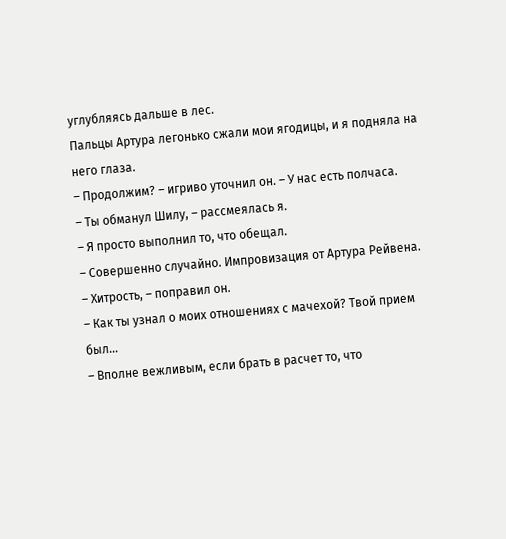углубляясь дальше в лес.
Пальцы Артура легонько сжали мои ягодицы, и я подняла на него глаза.
– Продолжим? – игриво уточнил он. – У нас есть полчаса.
– Ты обманул Шилу, – рассмеялась я.
– Я просто выполнил то, что обещал.
– Совершенно случайно. Импровизация от Артура Рейвена.
– Хитрость, – поправил он.
– Как ты узнал о моих отношениях с мачехой? Твой прием был…
– Вполне вежливым, если брать в расчет то, что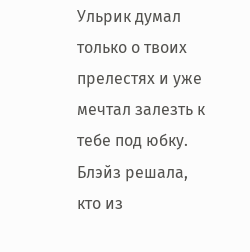Ульрик думал только о твоих прелестях и уже мечтал залезть к тебе под юбку. Блэйз решала, кто из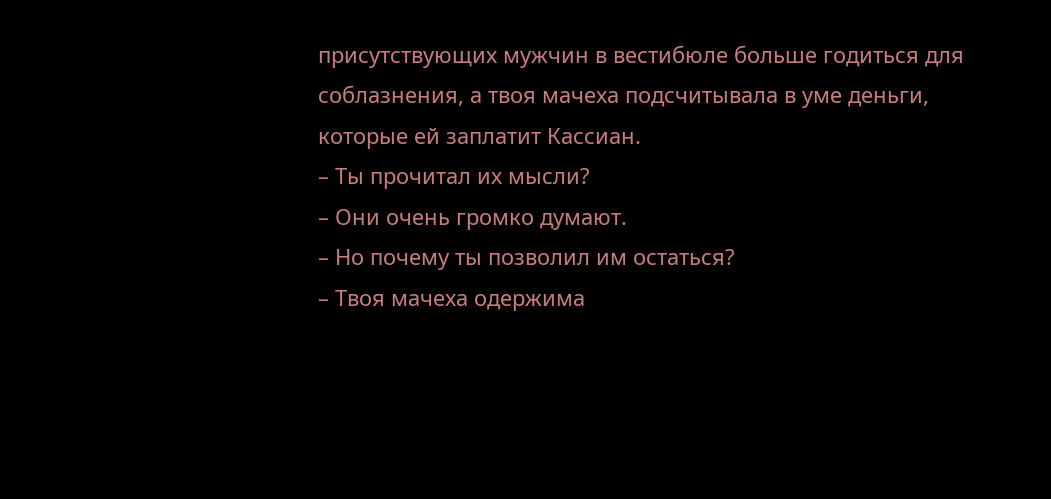присутствующих мужчин в вестибюле больше годиться для соблазнения, а твоя мачеха подсчитывала в уме деньги, которые ей заплатит Кассиан.
– Ты прочитал их мысли?
– Они очень громко думают.
– Но почему ты позволил им остаться?
– Твоя мачеха одержима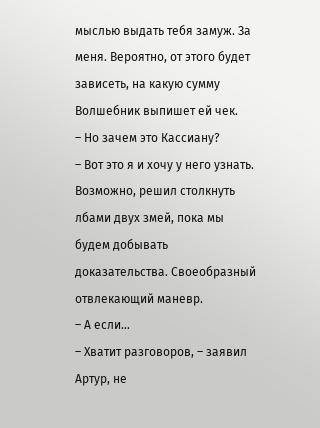мыслью выдать тебя замуж. За меня. Вероятно, от этого будет зависеть, на какую сумму Волшебник выпишет ей чек.
– Но зачем это Кассиану?
– Вот это я и хочу у него узнать. Возможно, решил столкнуть лбами двух змей, пока мы будем добывать доказательства. Своеобразный отвлекающий маневр.
– А если…
– Хватит разговоров, – заявил Артур, не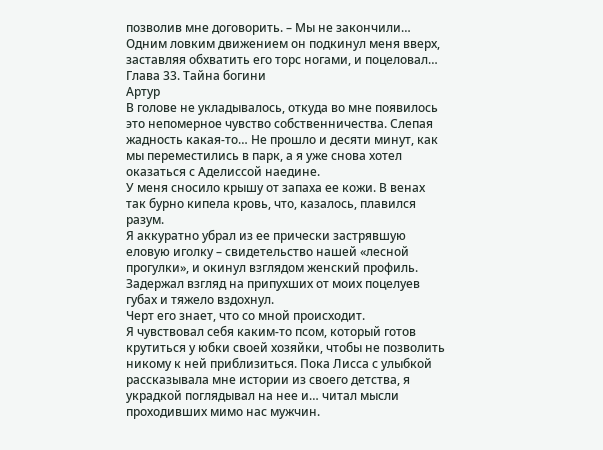позволив мне договорить. – Мы не закончили…
Одним ловким движением он подкинул меня вверх, заставляя обхватить его торс ногами, и поцеловал…
Глава 33. Тайна богини
Артур
В голове не укладывалось, откуда во мне появилось это непомерное чувство собственничества. Слепая жадность какая-то… Не прошло и десяти минут, как мы переместились в парк, а я уже снова хотел оказаться с Аделиссой наедине.
У меня сносило крышу от запаха ее кожи. В венах так бурно кипела кровь, что, казалось, плавился разум.
Я аккуратно убрал из ее прически застрявшую еловую иголку – свидетельство нашей «лесной прогулки», и окинул взглядом женский профиль. Задержал взгляд на припухших от моих поцелуев губах и тяжело вздохнул.
Черт его знает, что со мной происходит.
Я чувствовал себя каким-то псом, который готов крутиться у юбки своей хозяйки, чтобы не позволить никому к ней приблизиться. Пока Лисса с улыбкой рассказывала мне истории из своего детства, я украдкой поглядывал на нее и… читал мысли проходивших мимо нас мужчин.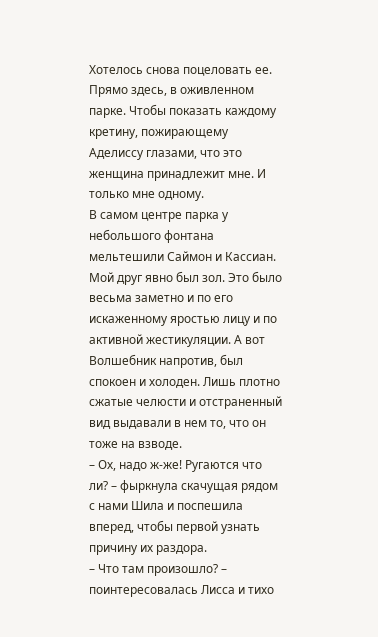Хотелось снова поцеловать ее. Прямо здесь, в оживленном парке. Чтобы показать каждому кретину, пожирающему Аделиссу глазами, что это женщина принадлежит мне. И только мне одному.
В самом центре парка у небольшого фонтана мельтешили Саймон и Кассиан. Мой друг явно был зол. Это было весьма заметно и по его искаженному яростью лицу и по активной жестикуляции. А вот Волшебник напротив, был спокоен и холоден. Лишь плотно сжатые челюсти и отстраненный вид выдавали в нем то, что он тоже на взводе.
– Ох, надо ж-же! Ругаются что ли? – фыркнула скачущая рядом с нами Шила и поспешила вперед, чтобы первой узнать причину их раздора.
– Что там произошло? – поинтересовалась Лисса и тихо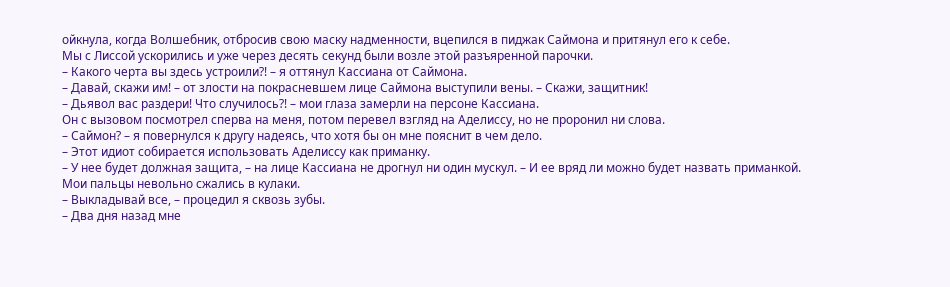ойкнула, когда Волшебник, отбросив свою маску надменности, вцепился в пиджак Саймона и притянул его к себе.
Мы с Лиссой ускорились и уже через десять секунд были возле этой разъяренной парочки.
– Какого черта вы здесь устроили?! – я оттянул Кассиана от Саймона.
– Давай, скажи им! – от злости на покрасневшем лице Саймона выступили вены. – Скажи, защитник!
– Дьявол вас раздери! Что случилось?! – мои глаза замерли на персоне Кассиана.
Он с вызовом посмотрел сперва на меня, потом перевел взгляд на Аделиссу, но не проронил ни слова.
– Саймон? – я повернулся к другу надеясь, что хотя бы он мне пояснит в чем дело.
– Этот идиот собирается использовать Аделиссу как приманку.
– У нее будет должная защита, – на лице Кассиана не дрогнул ни один мускул. – И ее вряд ли можно будет назвать приманкой.
Мои пальцы невольно сжались в кулаки.
– Выкладывай все, – процедил я сквозь зубы.
– Два дня назад мне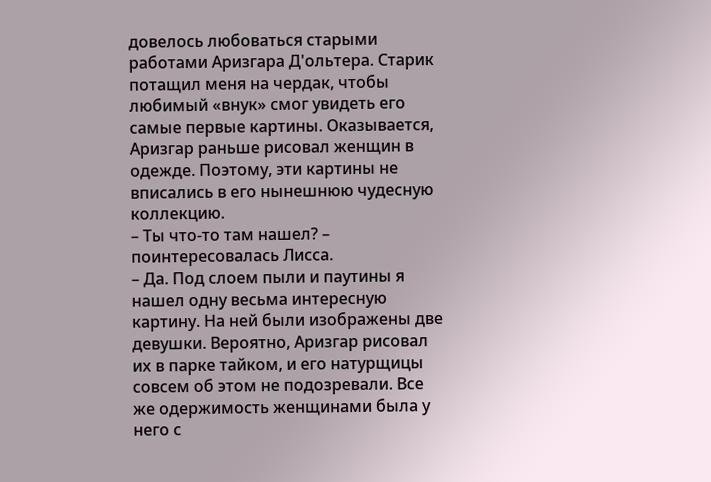довелось любоваться старыми работами Аризгара Д'ольтера. Старик потащил меня на чердак, чтобы любимый «внук» смог увидеть его самые первые картины. Оказывается, Аризгар раньше рисовал женщин в одежде. Поэтому, эти картины не вписались в его нынешнюю чудесную коллекцию.
– Ты что-то там нашел? – поинтересовалась Лисса.
– Да. Под слоем пыли и паутины я нашел одну весьма интересную картину. На ней были изображены две девушки. Вероятно, Аризгар рисовал их в парке тайком, и его натурщицы совсем об этом не подозревали. Все же одержимость женщинами была у него с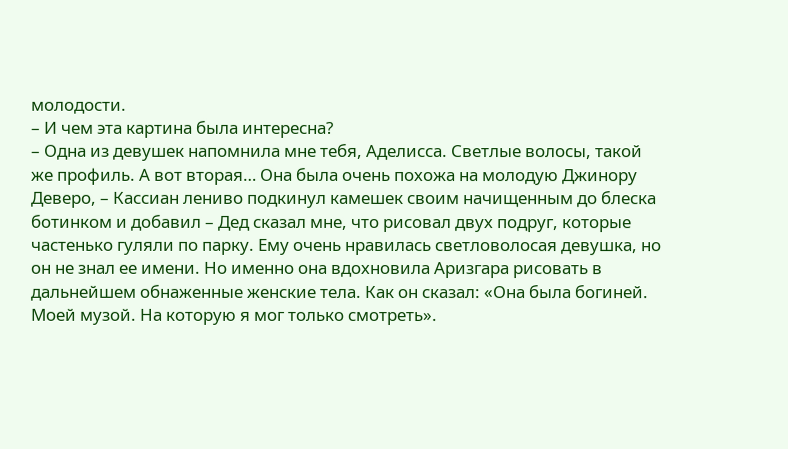молодости.
– И чем эта картина была интересна?
– Одна из девушек напомнила мне тебя, Аделисса. Светлые волосы, такой же профиль. А вот вторая… Она была очень похожа на молодую Джинору Деверо, – Кассиан лениво подкинул камешек своим начищенным до блеска ботинком и добавил – Дед сказал мне, что рисовал двух подруг, которые частенько гуляли по парку. Ему очень нравилась светловолосая девушка, но он не знал ее имени. Но именно она вдохновила Аризгара рисовать в дальнейшем обнаженные женские тела. Как он сказал: «Она была богиней. Моей музой. На которую я мог только смотреть».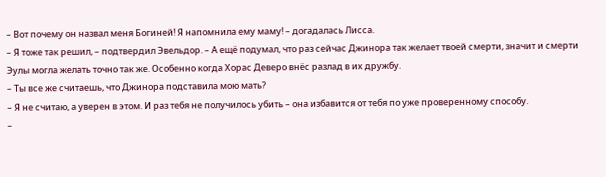– Вот почему он назвал меня Богиней! Я напомнила ему маму! – догадалась Лисса.
– Я тоже так решил, – подтвердил Эвельдор. – А ещё подумал, что раз сейчас Джинора так желает твоей смерти, значит и смерти Эулы могла желать точно так же. Особенно когда Хорас Деверо внёс разлад в их дружбу.
– Ты все же считаешь, что Джинора подставила мою мать?
– Я не считаю, а уверен в этом. И раз тебя не получилось убить – она избавится от тебя по уже проверенному способу.
–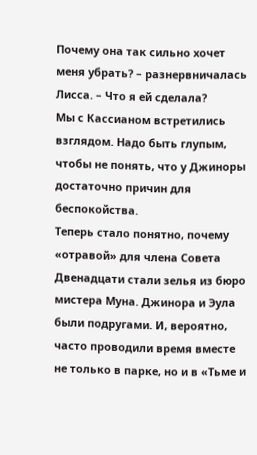Почему она так сильно хочет меня убрать? – разнервничалась Лисса. – Что я ей сделала?
Мы с Кассианом встретились взглядом. Надо быть глупым, чтобы не понять, что у Джиноры достаточно причин для беспокойства.
Теперь стало понятно, почему «отравой» для члена Совета Двенадцати стали зелья из бюро мистера Муна. Джинора и Эула были подругами. И, вероятно, часто проводили время вместе не только в парке, но и в «Тьме и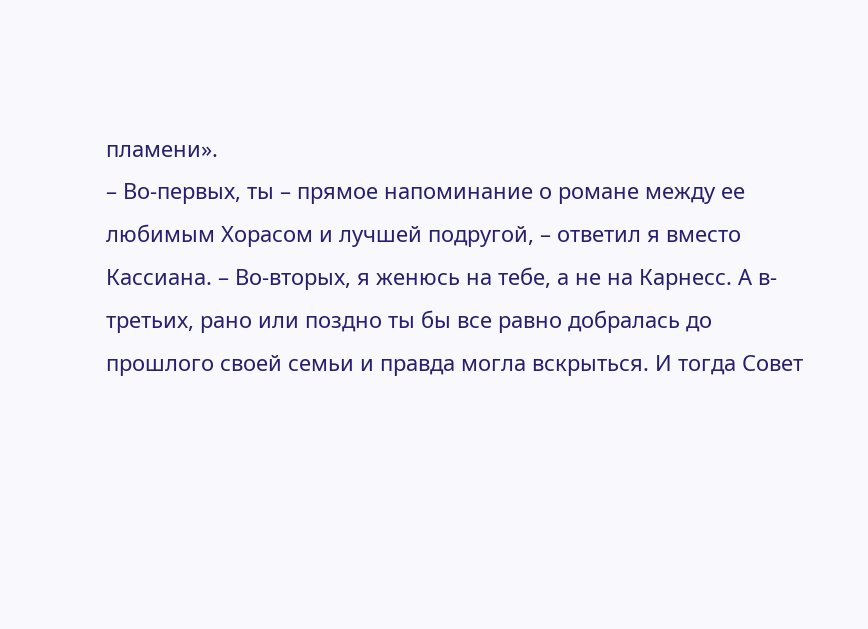пламени».
– Во-первых, ты – прямое напоминание о романе между ее любимым Хорасом и лучшей подругой, – ответил я вместо Кассиана. – Во-вторых, я женюсь на тебе, а не на Карнесс. А в-третьих, рано или поздно ты бы все равно добралась до прошлого своей семьи и правда могла вскрыться. И тогда Совет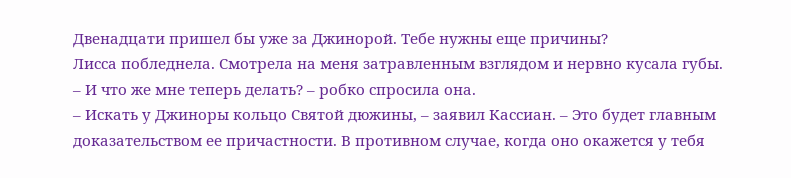Двенадцати пришел бы уже за Джинорой. Тебе нужны еще причины?
Лисса побледнела. Смотрела на меня затравленным взглядом и нервно кусала губы.
– И что же мне теперь делать? – робко спросила она.
– Искать у Джиноры кольцо Святой дюжины, – заявил Кассиан. – Это будет главным доказательством ее причастности. В противном случае, когда оно окажется у тебя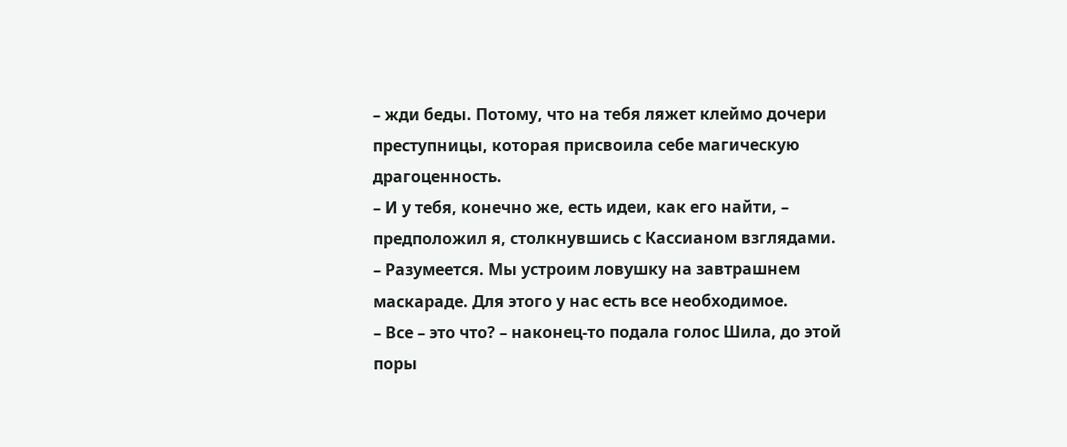– жди беды. Потому, что на тебя ляжет клеймо дочери преступницы, которая присвоила себе магическую драгоценность.
– И у тебя, конечно же, есть идеи, как его найти, – предположил я, столкнувшись с Кассианом взглядами.
– Разумеется. Мы устроим ловушку на завтрашнем маскараде. Для этого у нас есть все необходимое.
– Все – это что? – наконец-то подала голос Шила, до этой поры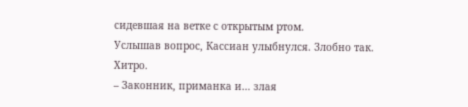сидевшая на ветке с открытым ртом.
Услышав вопрос, Кассиан улыбнулся. Злобно так. Хитро.
– Законник, приманка и… злая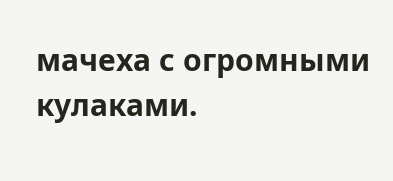мачеха с огромными кулаками.